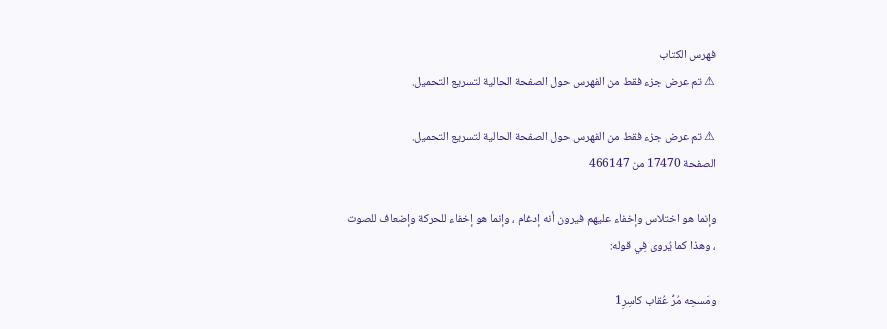فهرس الكتاب
⚠ تم عرض جزء فقط من الفهرس حول الصفحة الحالية لتسريع التحميل.

⚠ تم عرض جزء فقط من الفهرس حول الصفحة الحالية لتسريع التحميل.
الصفحة 17470 من 466147

وإنما هو اختلاس وإخفاء عليهم فيرون أنه إدغام ، وإنما هو إخفاء للحركة وإضعاف للصوت ، وهذا كما يُروى فِي قوله:

ومَسحِه مُرُّ عُقاب كاسِرِ1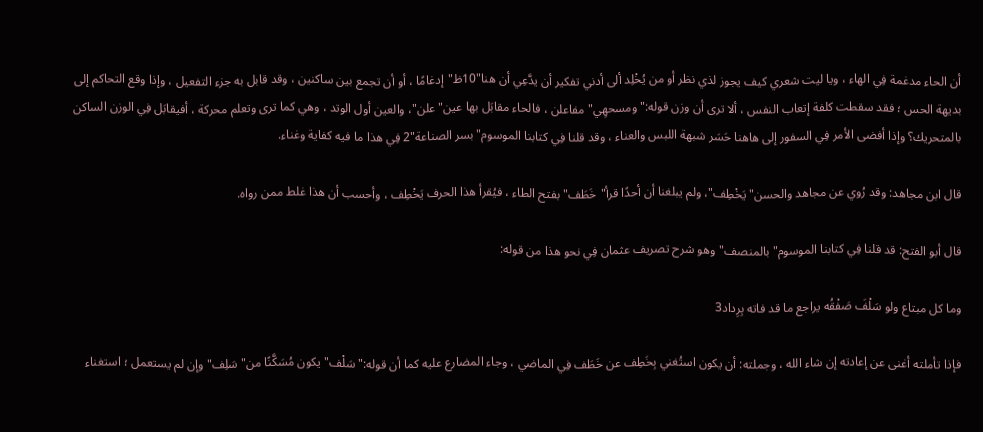أن الحاء مدغمة فِي الهاء ، ويا ليت شعري كيف يجوز لذي نظر أو من يُخْلِد ألى أدني تفكير أن يدَّعِي أن هنا"10ظ"إدغامًا ، أو أن تجمع بين ساكنين ، وقد قابل به جزء التفعيل ، وإذا وقع التحاكم إلى بديهة الحس ؛ فقد سقطت كلفة إتعاب النفس ، ألا ترى أن وزن قوله:"ومسحهِي"مفاعلن ، فالحاء مقابَل بها عين"علن"، والعين أول الوتد ، وهي كما ترى وتعلم محركة ، أفيقابَل فِي الوزن الساكن بالمتحريك؟ وإذا أفضى الأمر فِي السفور إلى هاهنا حَسَر شبهة اللبس والعناء ، وقد قلنا فِي كتابنا الموسوم"بسر الصناعة"2 فِي هذا ما فيه كفاية وغناء.

قال ابن مجاهد: وقد رُوي عن مجاهد والحسن"يَخْطِف"، ولم يبلغنا أن أحدًا قرأ"خَطَف"بفتح الطاء ، فيُقرأ هذا الحرف يَخْطِف ، وأحسب أن هذا غلط ممن رواه.

قال أبو الفتح: قد قلنا فِي كتابنا الموسوم"بالمنصف"وهو شرح تصريف عثمان فِي نحو هذا من قوله:

وما كل مبتاع ولو سَلْفَ صَفْقُه يراجع ما قد فاته بِرِداد3

فإذا تأملته أغنى عن إعادته إن شاء الله ، وجملته: أن يكون استُغني بِخَطِف عن خَطَف فِي الماضي ، وجاء المضارع عليه كما أن قوله:"سَلْف"يكون مُسَكَّنًا من"سَلِف"وإن لم يستعمل ؛ استغناء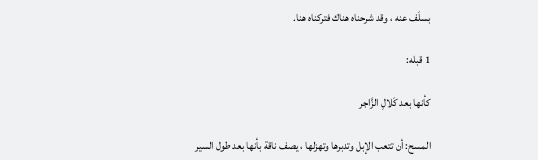بسلَف عنه ، وقد شرحناه هناك فتركناه هنا.

1 قبله:

كأنها بعد كَلالِ الزَّاجر

المسح: أن تتعب الإبل وتدبرها وتهزلها ، يصف ناقة بأنها بعد طول السير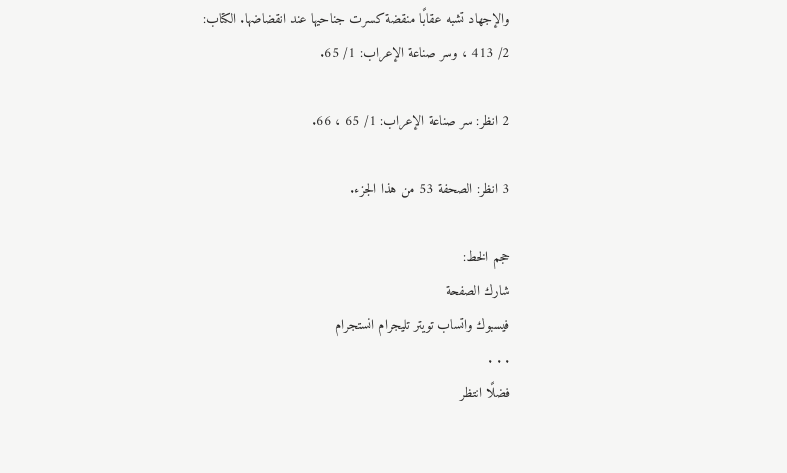والإجهاد تشبه عقابًا منقضة كسرت جناحيها عند انقضاضها. الكتاب: 2/ 413 ، وسر صناعة الإعراب: 1/ 65.

2 انظر: سر صناعة الإعراب: 1/ 65 ، 66.

3 انظر: الصحفة 53 من هذا الجزء.

حجم الخط:
شارك الصفحة
فيسبوك واتساب تويتر تليجرام انستجرام
. . .
فضلًا انتظر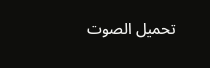تحميل الصوت